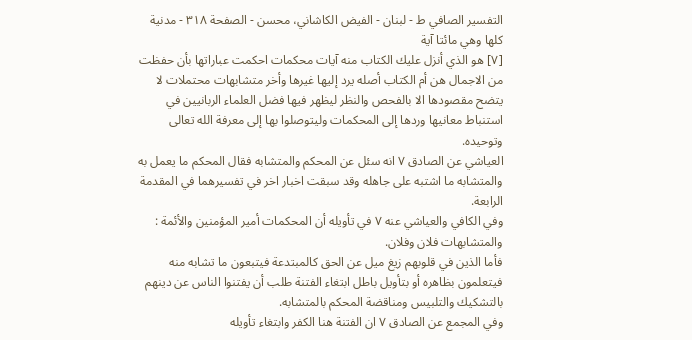التفسیر الصافي ط - لبنان - الفيض الكاشاني، محسن - الصفحة ٣١٨ - مدنية كلها وهي مائتا آية
[٧] هو الذي أنزل عليك الكتاب منه آيات محكمات احكمت عباراتها بأن حفظت من الاجمال هن أم الكتاب أصله يرد إليها غيرها وأخر متشابهات محتملات لا يتضح مقصودها الا بالفحص والنظر ليظهر فيها فضل العلماء الربانيين في استنباط معانيها وردها إلى المحكمات وليتوصلوا بها إلى معرفة الله تعالى وتوحيده.
العياشي عن الصادق ٧ انه سئل عن المحكم والمتشابه فقال المحكم ما يعمل به والمتشابه ما اشتبه على جاهله وقد سبقت اخبار اخر في تفسيرهما في المقدمة الرابعة.
وفي الكافي والعياشي عنه ٧ في تأويله أن المحكمات أمير المؤمنين والأئمة : والمتشابهات فلان وفلان.
فأما الذين في قلوبهم زيغ ميل عن الحق كالمبتدعة فيتبعون ما تشابه منه فيتعلمون بظاهره أو بتأويل باطل ابتغاء الفتنة طلب أن يفتنوا الناس عن دينهم بالتشكيك والتلبيس ومناقضة المحكم بالمتشابه.
وفي المجمع عن الصادق ٧ ان الفتنة هنا الكفر وابتغاء تأويله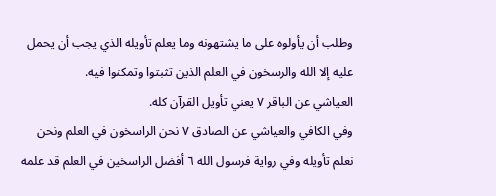وطلب أن يأولوه على ما يشتهونه وما يعلم تأويله الذي يجب أن يحمل عليه إلا الله والرسخون في العلم الذين تثبتوا وتمكنوا فيه.
العياشي عن الباقر ٧ يعني تأويل القرآن كله.
وفي الكافي والعياشي عن الصادق ٧ نحن الراسخون في العلم ونحن نعلم تأويله وفي رواية فرسول الله ٦ أفضل الراسخين في العلم قد علمه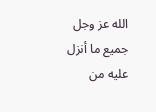الله عز وجل جميع ما أنزل عليه من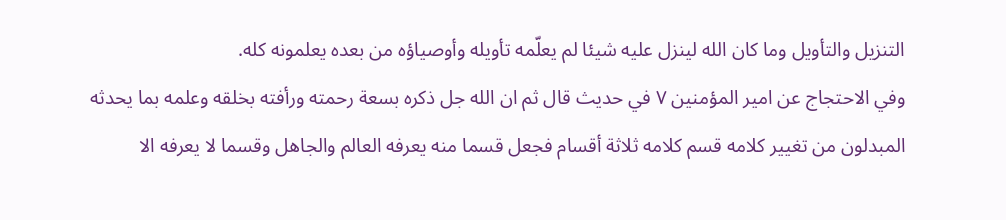التنزيل والتأويل وما كان الله لينزل عليه شيئا لم يعلّمه تأويله وأوصياؤه من بعده يعلمونه كله.
وفي الاحتجاج عن امير المؤمنين ٧ في حديث قال ثم ان الله جل ذكره بسعة رحمته ورأفته بخلقه وعلمه بما يحدثه المبدلون من تغيير كلامه قسم كلامه ثلاثة أقسام فجعل قسما منه يعرفه العالم والجاهل وقسما لا يعرفه الا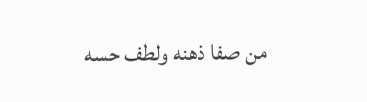من صفا ذهنه ولطف حسه